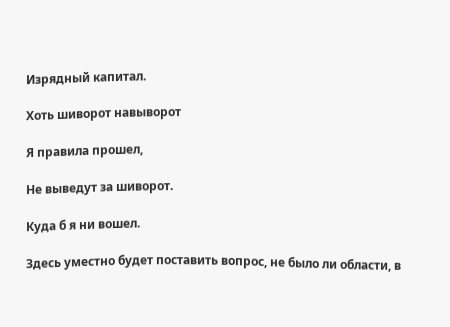Изрядный капитал.

Хоть шиворот навыворот

Я правила прошел,

Не выведут за шиворот.

Куда б я ни вошел.

Здесь уместно будет поставить вопрос, не было ли области, в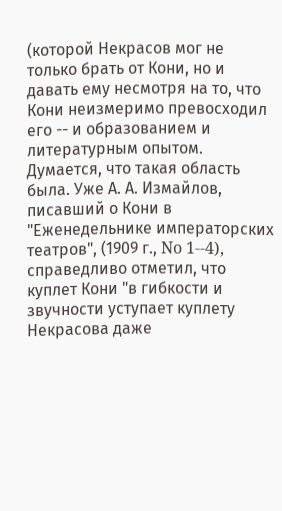(которой Некрасов мог не только брать от Кони, но и давать ему несмотря на то, что Кони неизмеримо превосходил его -- и образованием и литературным опытом. Думается, что такая область была. Уже А. А. Измайлов, писавший о Кони в "Еженедельнике императорских театров", (1909 г., No 1--4), справедливо отметил, что куплет Кони "в гибкости и звучности уступает куплету Некрасова даже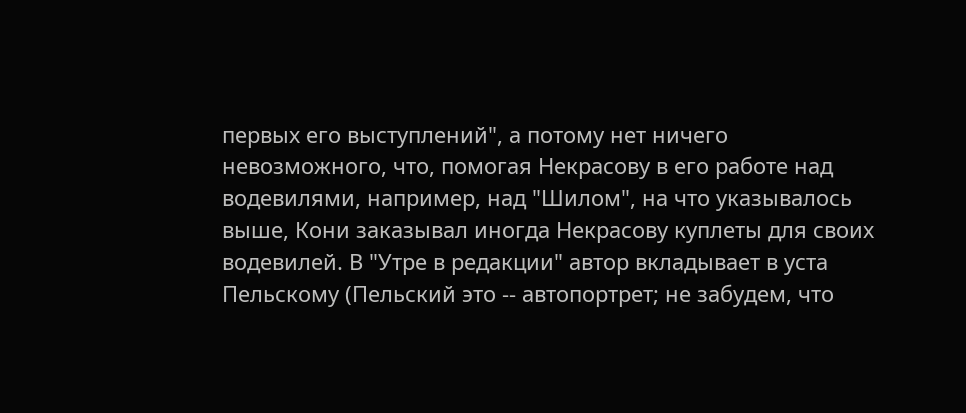первых его выступлений", а потому нет ничего невозможного, что, помогая Некрасову в его работе над водевилями, например, над "Шилом", на что указывалось выше, Кони заказывал иногда Некрасову куплеты для своих водевилей. В "Утре в редакции" автор вкладывает в уста Пельскому (Пельский это -- автопортрет; не забудем, что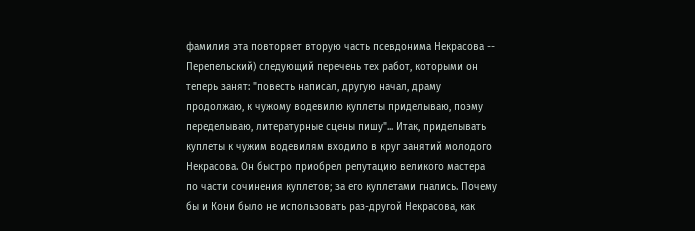фамилия эта повторяет вторую часть псевдонима Некрасова -- Перепельский) следующий перечень тех работ, которыми он теперь занят: "повесть написал, другую начал, драму продолжаю, к чужому водевилю куплеты приделываю, поэму переделываю, литературные сцены пишу"... Итак, приделывать куплеты к чужим водевилям входило в круг занятий молодого Некрасова. Он быстро приобрел репутацию великого мастера по части сочинения куплетов; за его куплетами гнались. Почему бы и Кони было не использовать раз-другой Некрасова, как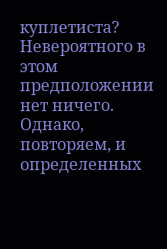куплетиста? Невероятного в этом предположении нет ничего. Однако, повторяем, и определенных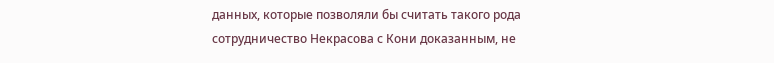данных, которые позволяли бы считать такого рода сотрудничество Некрасова с Кони доказанным, не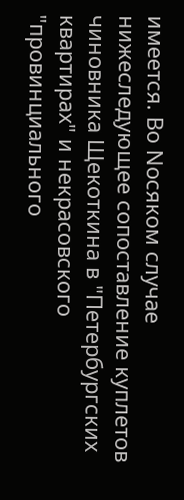имеется. Во Noсяком случае нижеследующее сопоставление куплетов чиновника Щекоткина в "Петербургских квартирах" и некрасовского "провинциального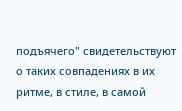подъячего" свидетельствуют о таких совпадениях в их ритме, в стиле, в самой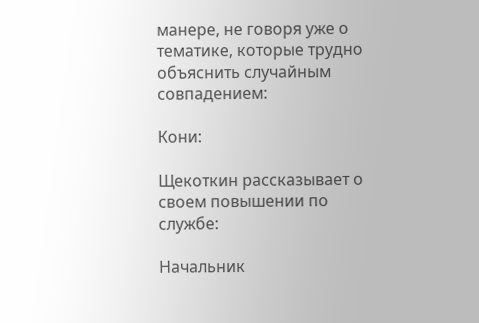манере, не говоря уже о тематике, которые трудно объяснить случайным совпадением:

Кони:

Щекоткин рассказывает о своем повышении по службе:

Начальник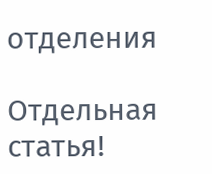отделения

Отдельная статья!